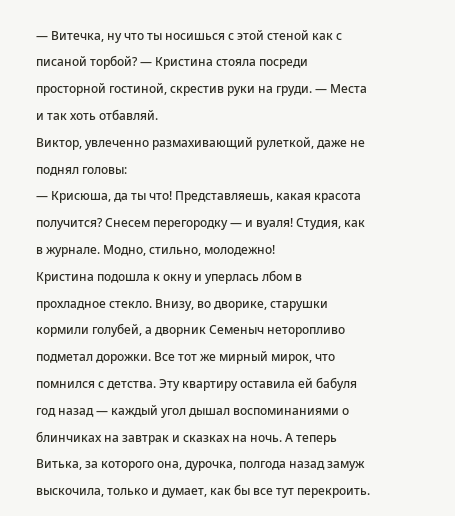— Витечка, ну что ты носишься с этой стеной как с писаной торбой? — Кристина стояла посреди просторной гостиной, скрестив руки на груди. — Места и так хоть отбавляй.
Виктор, увлеченно размахивающий рулеткой, даже не поднял головы:
— Крисюша, да ты что! Представляешь, какая красота получится? Снесем перегородку — и вуаля! Студия, как в журнале. Модно, стильно, молодежно!
Кристина подошла к окну и уперлась лбом в прохладное стекло. Внизу, во дворике, старушки кормили голубей, а дворник Семеныч неторопливо подметал дорожки. Все тот же мирный мирок, что помнился с детства. Эту квартиру оставила ей бабуля год назад — каждый угол дышал воспоминаниями о блинчиках на завтрак и сказках на ночь. А теперь Витька, за которого она, дурочка, полгода назад замуж выскочила, только и думает, как бы все тут перекроить.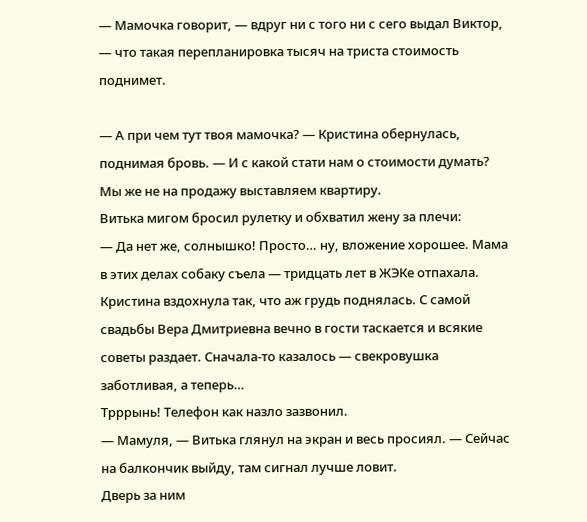— Мамочка говорит, — вдруг ни с того ни с сего выдал Виктор, — что такая перепланировка тысяч на триста стоимость поднимет.

— А при чем тут твоя мамочка? — Кристина обернулась, поднимая бровь. — И с какой стати нам о стоимости думать? Мы же не на продажу выставляем квартиру.
Витька мигом бросил рулетку и обхватил жену за плечи:
— Да нет же, солнышко! Просто… ну, вложение хорошее. Мама в этих делах собаку съела — тридцать лет в ЖЭКе отпахала.
Кристина вздохнула так, что аж грудь поднялась. С самой свадьбы Вера Дмитриевна вечно в гости таскается и всякие советы раздает. Сначала-то казалось — свекровушка заботливая, а теперь…
Трррынь! Телефон как назло зазвонил.
— Мамуля, — Витька глянул на экран и весь просиял. — Сейчас на балкончик выйду, там сигнал лучше ловит.
Дверь за ним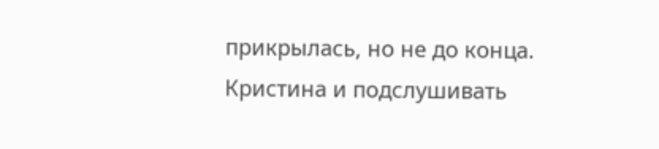прикрылась, но не до конца. Кристина и подслушивать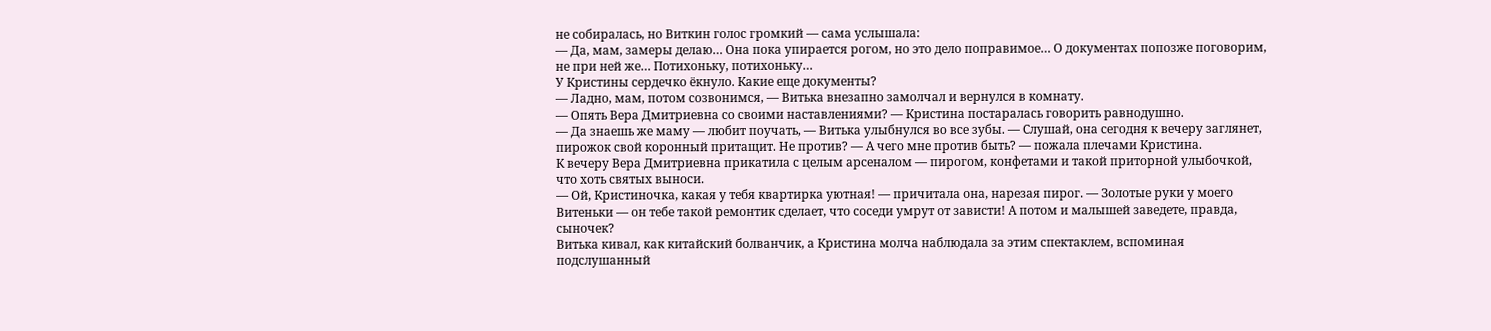не собиралась, но Виткин голос громкий — сама услышала:
— Да, мам, замеры делаю… Она пока упирается рогом, но это дело поправимое… О документах попозже поговорим, не при ней же… Потихоньку, потихоньку…
У Кристины сердечко ёкнуло. Какие еще документы?
— Ладно, мам, потом созвонимся, — Витька внезапно замолчал и вернулся в комнату.
— Опять Вера Дмитриевна со своими наставлениями? — Кристина постаралась говорить равнодушно.
— Да знаешь же маму — любит поучать, — Витька улыбнулся во все зубы. — Слушай, она сегодня к вечеру заглянет, пирожок свой коронный притащит. Не против? — А чего мне против быть? — пожала плечами Кристина.
К вечеру Вера Дмитриевна прикатила с целым арсеналом — пирогом, конфетами и такой приторной улыбочкой, что хоть святых выноси.
— Ой, Кристиночка, какая у тебя квартирка уютная! — причитала она, нарезая пирог. — Золотые руки у моего Витеньки — он тебе такой ремонтик сделает, что соседи умрут от зависти! А потом и малышей заведете, правда, сыночек?
Витька кивал, как китайский болванчик, а Кристина молча наблюдала за этим спектаклем, вспоминая подслушанный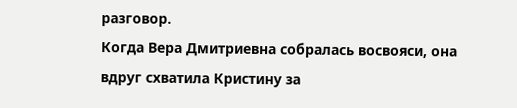разговор.
Когда Вера Дмитриевна собралась восвояси, она вдруг схватила Кристину за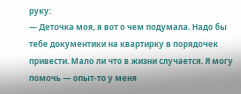руку:
— Деточка моя, я вот о чем подумала. Надо бы тебе документики на квартирку в порядочек привести. Мало ли что в жизни случается. Я могу помочь — опыт-то у меня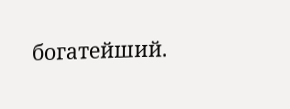богатейший.